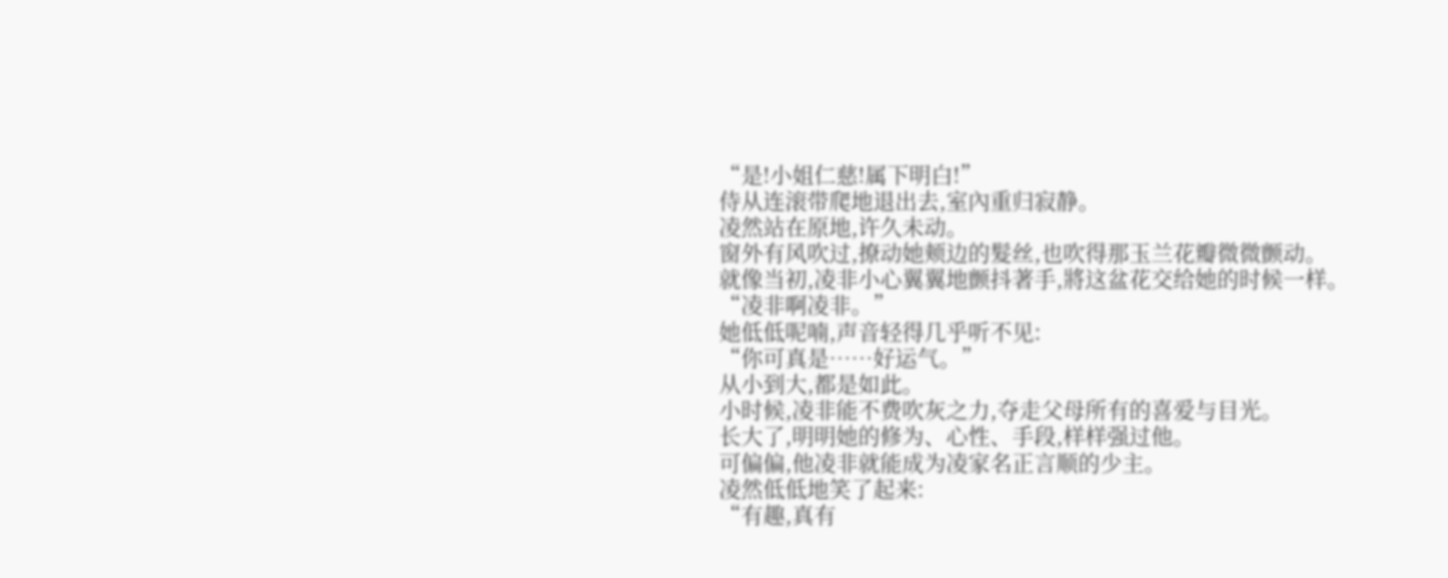“是!小姐仁慈!属下明白!”
侍从连滚带爬地退出去,室內重归寂静。
凌然站在原地,许久未动。
窗外有风吹过,撩动她颊边的髮丝,也吹得那玉兰花瓣微微颤动。
就像当初,凌非小心翼翼地颤抖著手,將这盆花交给她的时候一样。
“凌非啊凌非。”
她低低呢喃,声音轻得几乎听不见:
“你可真是……好运气。”
从小到大,都是如此。
小时候,凌非能不费吹灰之力,夺走父母所有的喜爱与目光。
长大了,明明她的修为、心性、手段,样样强过他。
可偏偏,他凌非就能成为凌家名正言顺的少主。
凌然低低地笑了起来:
“有趣,真有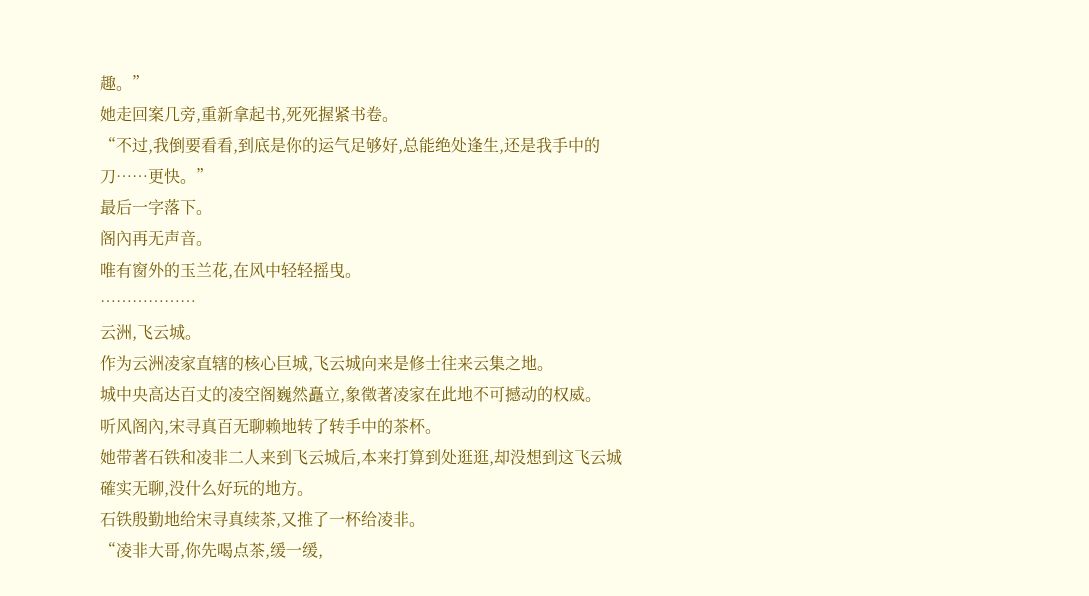趣。”
她走回案几旁,重新拿起书,死死握紧书卷。
“不过,我倒要看看,到底是你的运气足够好,总能绝处逢生,还是我手中的刀……更快。”
最后一字落下。
阁內再无声音。
唯有窗外的玉兰花,在风中轻轻摇曳。
………………
云洲,飞云城。
作为云洲凌家直辖的核心巨城,飞云城向来是修士往来云集之地。
城中央高达百丈的凌空阁巍然矗立,象徵著凌家在此地不可撼动的权威。
听风阁內,宋寻真百无聊赖地转了转手中的茶杯。
她带著石铁和凌非二人来到飞云城后,本来打算到处逛逛,却没想到这飞云城確实无聊,没什么好玩的地方。
石铁殷勤地给宋寻真续茶,又推了一杯给凌非。
“凌非大哥,你先喝点茶,缓一缓,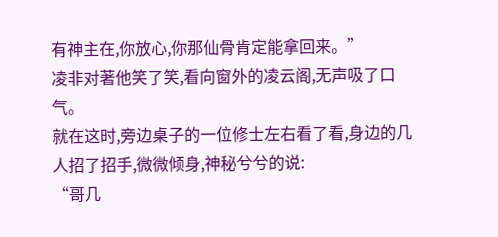有神主在,你放心,你那仙骨肯定能拿回来。”
凌非对著他笑了笑,看向窗外的凌云阁,无声吸了口气。
就在这时,旁边桌子的一位修士左右看了看,身边的几人招了招手,微微倾身,神秘兮兮的说:
“哥几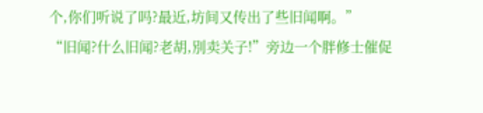个,你们听说了吗?最近,坊间又传出了些旧闻啊。”
“旧闻?什么旧闻?老胡,別卖关子!”旁边一个胖修士催促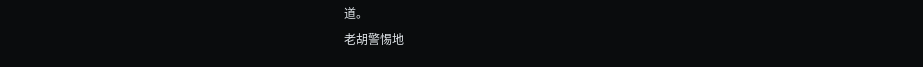道。
老胡警惕地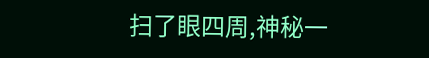扫了眼四周,神秘一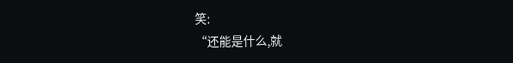笑:
“还能是什么,就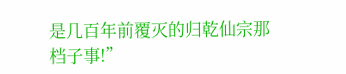是几百年前覆灭的归乾仙宗那档子事!”